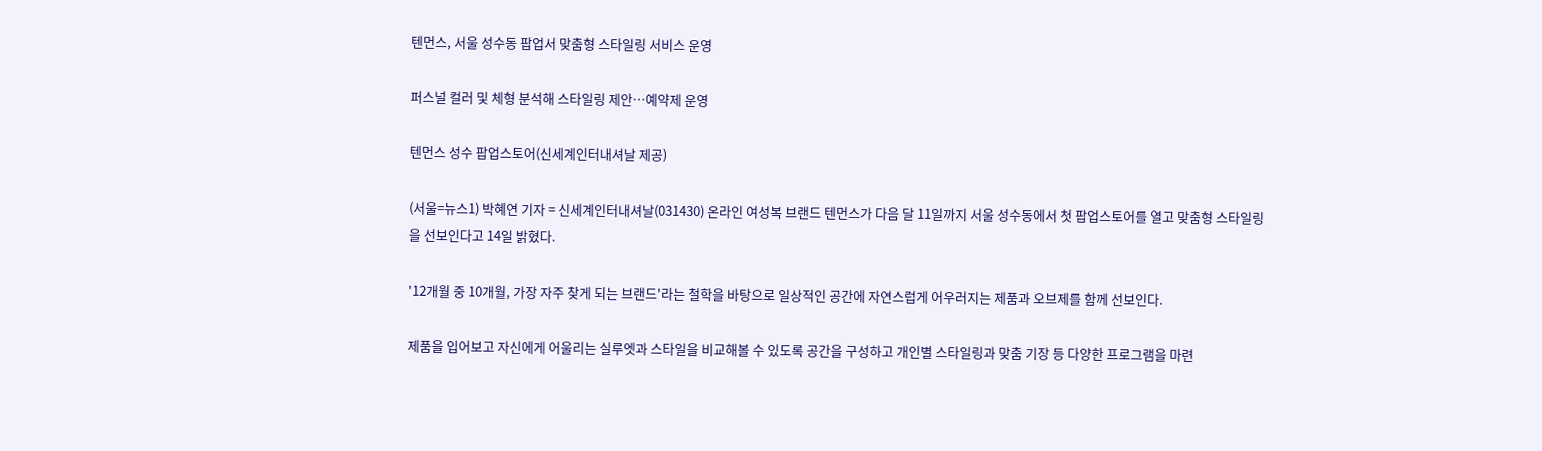텐먼스, 서울 성수동 팝업서 맞춤형 스타일링 서비스 운영

퍼스널 컬러 및 체형 분석해 스타일링 제안…예약제 운영

텐먼스 성수 팝업스토어(신세계인터내셔날 제공)

(서울=뉴스1) 박혜연 기자 = 신세계인터내셔날(031430) 온라인 여성복 브랜드 텐먼스가 다음 달 11일까지 서울 성수동에서 첫 팝업스토어를 열고 맞춤형 스타일링을 선보인다고 14일 밝혔다.

'12개월 중 10개월, 가장 자주 찾게 되는 브랜드'라는 철학을 바탕으로 일상적인 공간에 자연스럽게 어우러지는 제품과 오브제를 함께 선보인다.

제품을 입어보고 자신에게 어울리는 실루엣과 스타일을 비교해볼 수 있도록 공간을 구성하고 개인별 스타일링과 맞춤 기장 등 다양한 프로그램을 마련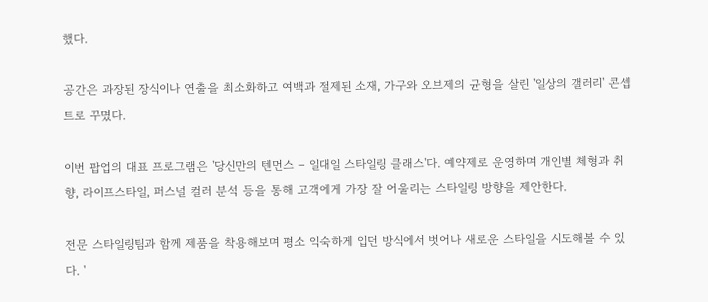했다.

공간은 과장된 장식이나 연출을 최소화하고 여백과 절제된 소재, 가구와 오브제의 균형을 살린 '일상의 갤러리' 콘셉트로 꾸몄다.

이번 팝업의 대표 프로그램은 '당신만의 텐먼스 – 일대일 스타일링 클래스'다. 예약제로 운영하며 개인별 체형과 취향, 라이프스타일, 퍼스널 컬러 분석 등을 통해 고객에게 가장 잘 어울리는 스타일링 방향을 제안한다.

전문 스타일링팀과 함께 제품을 착용해보며 평소 익숙하게 입던 방식에서 벗어나 새로운 스타일을 시도해볼 수 있다. '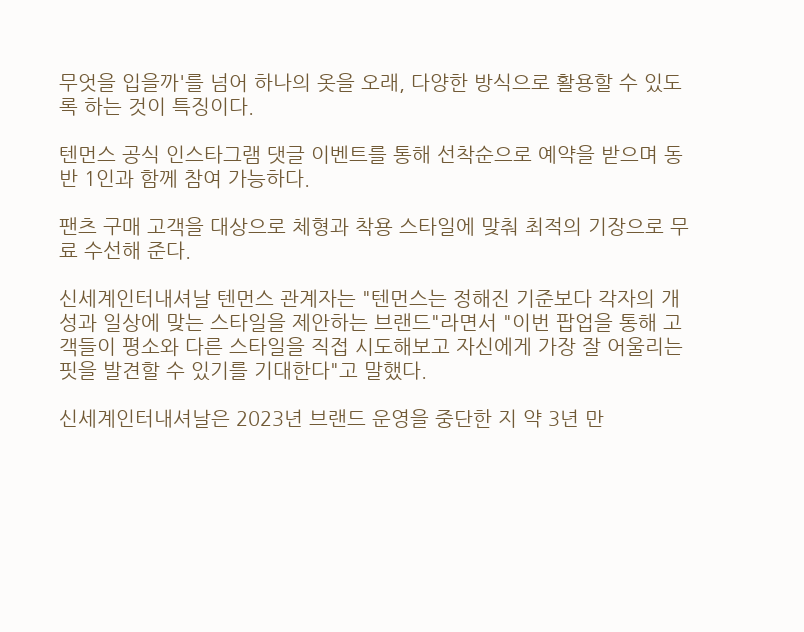무엇을 입을까'를 넘어 하나의 옷을 오래, 다양한 방식으로 활용할 수 있도록 하는 것이 특징이다.

텐먼스 공식 인스타그램 댓글 이벤트를 통해 선착순으로 예약을 받으며 동반 1인과 함께 참여 가능하다.

팬츠 구매 고객을 대상으로 체형과 착용 스타일에 맞춰 최적의 기장으로 무료 수선해 준다.

신세계인터내셔날 텐먼스 관계자는 "텐먼스는 정해진 기준보다 각자의 개성과 일상에 맞는 스타일을 제안하는 브랜드"라면서 "이번 팝업을 통해 고객들이 평소와 다른 스타일을 직접 시도해보고 자신에게 가장 잘 어울리는 핏을 발견할 수 있기를 기대한다"고 말했다.

신세계인터내셔날은 2023년 브랜드 운영을 중단한 지 약 3년 만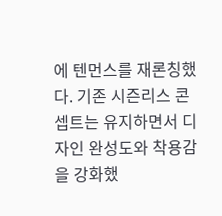에 텐먼스를 재론칭했다. 기존 시즌리스 콘셉트는 유지하면서 디자인 완성도와 착용감을 강화했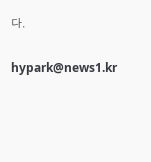다.

hypark@news1.kr